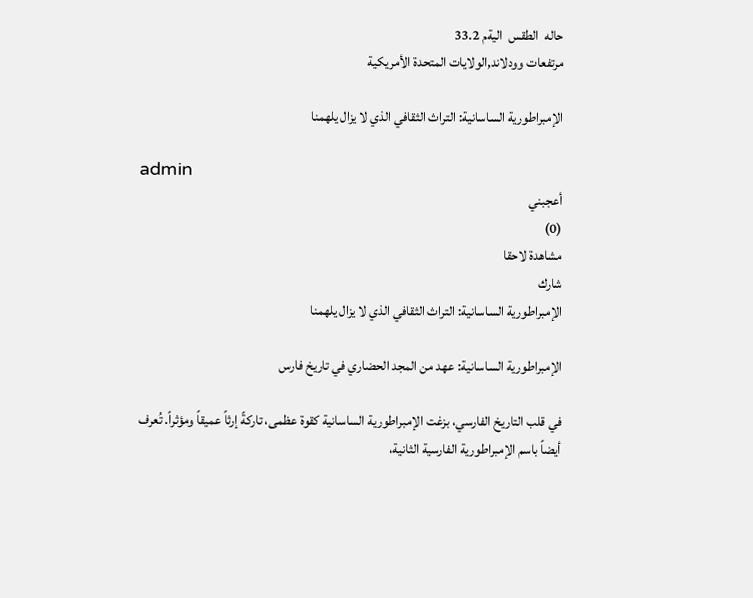حاله  الطقس  اليةم 33.2
مرتفعات وودلاند,الولايات المتحدة الأمريكية

الإمبراطورية الساسانية: التراث الثقافي الذي لا يزال يلهمنا

admin
أعجبني
(0)
مشاهدة لاحقا
شارك
الإمبراطورية الساسانية: التراث الثقافي الذي لا يزال يلهمنا

الإمبراطورية الساسانية: عهد من المجد الحضاري في تاريخ فارس

في قلب التاريخ الفارسي، بزغت الإمبراطورية الساسانية كقوة عظمى، تاركةً إرثاً عميقاً ومؤثراً. تُعرف أيضاً باسم الإمبراطورية الفارسية الثانية،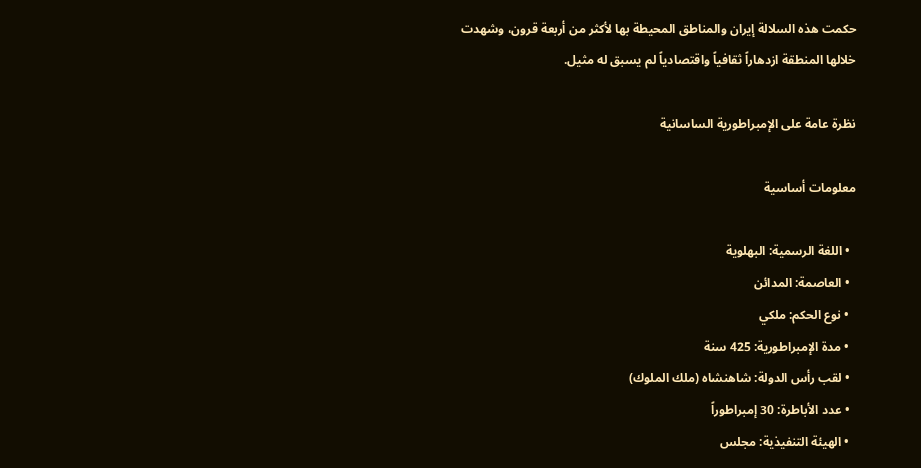حكمت هذه السلالة إيران والمناطق المحيطة بها لأكثر من أربعة قرون، وشهدت خلالها المنطقة ازدهاراً ثقافياً واقتصادياً لم يسبق له مثيل.

نظرة عامة على الإمبراطورية الساسانية

معلومات أساسية

  • اللغة الرسمية: البهلوية
  • العاصمة: المدائن
  • نوع الحكم: ملكي
  • مدة الإمبراطورية: 425 سنة
  • لقب رأس الدولة: شاهنشاه (ملك الملوك)
  • عدد الأباطرة: 30 إمبراطوراً
  • الهيئة التنفيذية: مجلس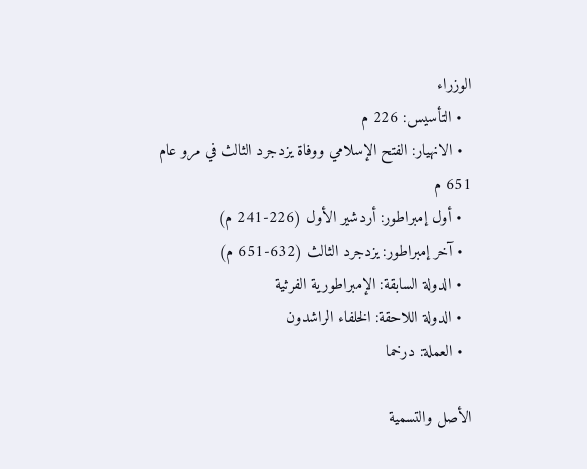الوزراء
  • التأسيس: 226 م
  • الانهيار: الفتح الإسلامي ووفاة يزدجرد الثالث في مرو عام 651 م
  • أول إمبراطور: أردشير الأول (226-241 م)
  • آخر إمبراطور: يزدجرد الثالث (632-651 م)
  • الدولة السابقة: الإمبراطورية الفرثية
  • الدولة اللاحقة: الخلفاء الراشدون
  • العملة: درخما

الأصل والتسمية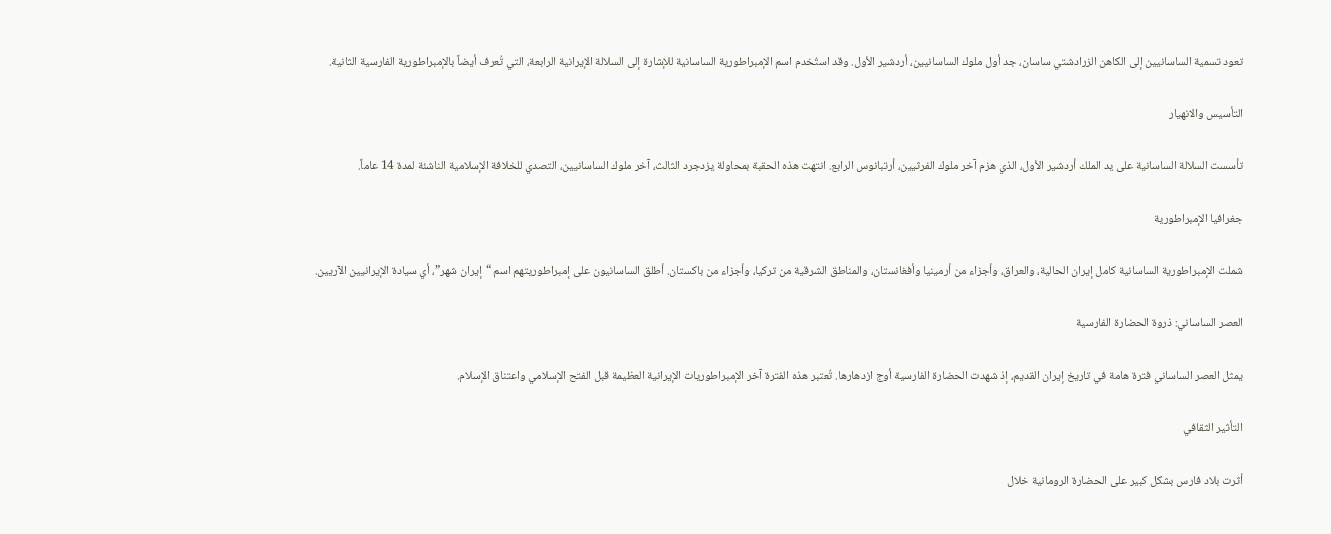تعود تسمية الساسانيين إلى الكاهن الزرادشتي ساسان، جد أول ملوك الساسانيين، أردشير الأول. وقد استُخدم اسم الإمبراطورية الساسانية للإشارة إلى السلالة الإيرانية الرابعة، التي تُعرف أيضاً بالإمبراطورية الفارسية الثانية.

التأسيس والانهيار

تأسست السلالة الساسانية على يد الملك أردشير الأول، الذي هزم آخر ملوك الفرثيين، أرتبانوس الرابع. انتهت هذه الحقبة بمحاولة يزدجرد الثالث، آخر ملوك الساسانيين، التصدي للخلافة الإسلامية الناشئة لمدة 14 عاماً.

جغرافيا الإمبراطورية

شملت الإمبراطورية الساسانية كامل إيران الحالية، والعراق، وأجزاء من أرمينيا وأفغانستان، والمناطق الشرقية من تركيا، وأجزاء من باكستان. أطلق الساسانيون على إمبراطوريتهم اسم “إيران شهر”، أي سيادة الإيرانيين الآريين.

العصر الساساني: ذروة الحضارة الفارسية

يمثل العصر الساساني فترة هامة في تاريخ إيران القديم، إذ شهدت الحضارة الفارسية أوج ازدهارها. تُعتبر هذه الفترة آخر الإمبراطوريات الإيرانية العظيمة قبل الفتح الإسلامي واعتناق الإسلام.

التأثير الثقافي

أثرت بلاد فارس بشكل كبير على الحضارة الرومانية خلال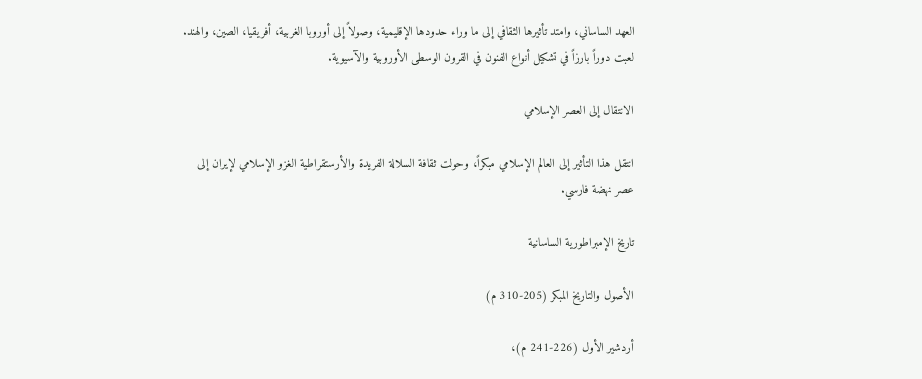العهد الساساني، وامتد تأثيرها الثقافي إلى ما وراء حدودها الإقليمية، وصولاً إلى أوروبا الغربية، أفريقيا، الصين، والهند. لعبت دوراً بارزاً في تشكيل أنواع الفنون في القرون الوسطى الأوروبية والآسيوية.

الانتقال إلى العصر الإسلامي

انتقل هذا التأثير إلى العالم الإسلامي مبكراً، وحولت ثقافة السلالة الفريدة والأرستقراطية الغزو الإسلامي لإيران إلى عصر نهضة فارسي.

تاريخ الإمبراطورية الساسانية

الأصول والتاريخ المبكر (205-310 م)

أردشير الأول (226-241 م)،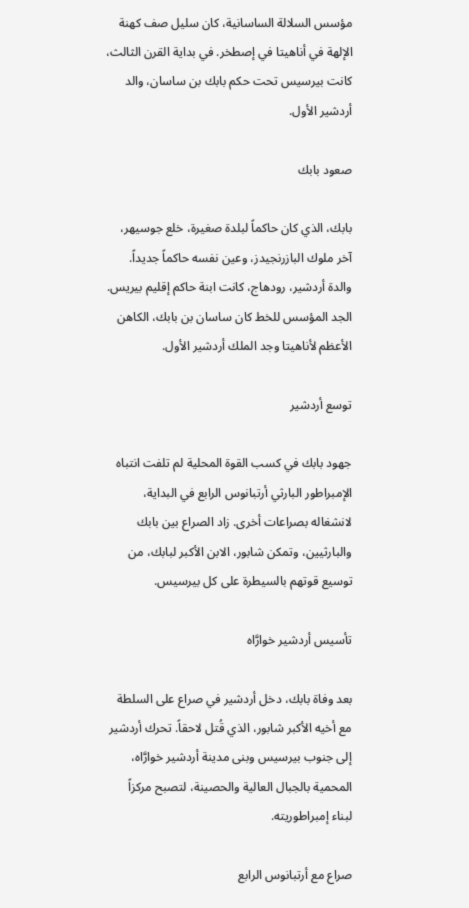مؤسس السلالة الساسانية، كان سليل صف كهنة الإلهة في أناهيتا في إصطخر. في بداية القرن الثالث، كانت بيرسيس تحت حكم بابك بن ساسان، والد أردشير الأول.

صعود بابك

بابك، الذي كان حاكماً لبلدة صغيرة، خلع جوسيهر، آخر ملوك البازرنجيدز، وعين نفسه حاكماً جديداً. والدة أردشير، رودهاج، كانت ابنة حاكم إقليم بيريس. الجد المؤسس للخط كان ساسان بن بابك، الكاهن الأعظم لأناهيتا وجد الملك أردشير الأول.

توسع أردشير

جهود بابك في كسب القوة المحلية لم تلفت انتباه الإمبراطور البارثي أرتبانوس الرابع في البداية، لانشغاله بصراعات أخرى. زاد الصراع بين بابك والبارثيين، وتمكن شابور، الابن الأكبر لبابك، من توسيع قوتهم بالسيطرة على كل بيرسيس.

تأسيس أردشير خوارَّاه

بعد وفاة بابك، دخل أردشير في صراع على السلطة مع أخيه الأكبر شابور، الذي قُتل لاحقاً. تحرك أردشير إلى جنوب بيرسيس وبنى مدينة أردشير خوارَّاه، المحمية بالجبال العالية والحصينة، لتصبح مركزاً لبناء إمبراطوريته.

صراع مع أرتبانوس الرابع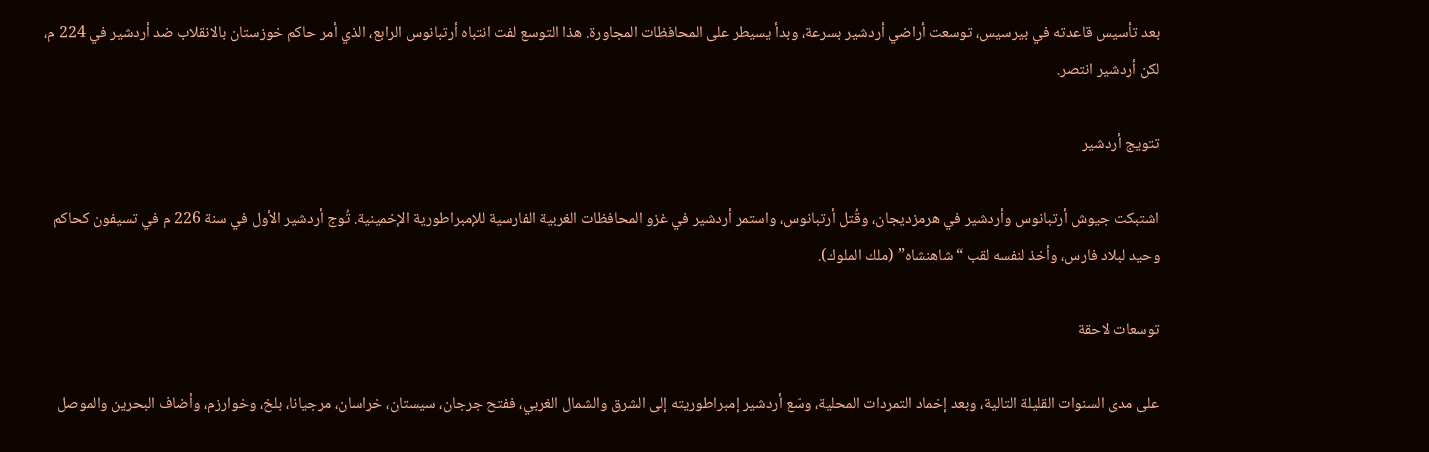بعد تأسيس قاعدته في بيرسيس، توسعت أراضي أردشير بسرعة، وبدأ يسيطر على المحافظات المجاورة. هذا التوسع لفت انتباه أرتبانوس الرابع، الذي أمر حاكم خوزستان بالانقلاب ضد أردشير في 224 م، لكن أردشير انتصر.

تتويج أردشير

اشتبكت جيوش أرتبانوس وأردشير في هرمزديجان، وقُتل أرتبانوس، واستمر أردشير في غزو المحافظات الغربية الفارسية للإمبراطورية الإخمينية. تُوج أردشير الأول في سنة 226 م في تسيفون كحاكم وحيد لبلاد فارس، وأخذ لنفسه لقب “شاهنشاه” (ملك الملوك).

توسعات لاحقة

على مدى السنوات القليلة التالية، وبعد إخماد التمردات المحلية، وسّع أردشير إمبراطوريته إلى الشرق والشمال الغربي، ففتح جرجان، سيستان، خراسان، مرجيانا، بلخ، وخوارزم، وأضاف البحرين والموصل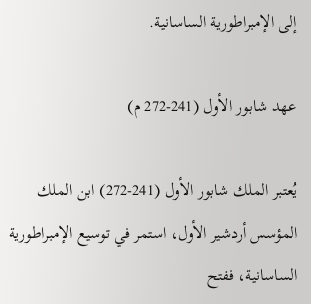إلى الإمبراطورية الساسانية.

عهد شابور الأول (241-272 م)

يُعتبر الملك شابور الأول (241-272) ابن الملك المؤسس أردشير الأول، استمر في توسيع الإمبراطورية الساسانية، ففتح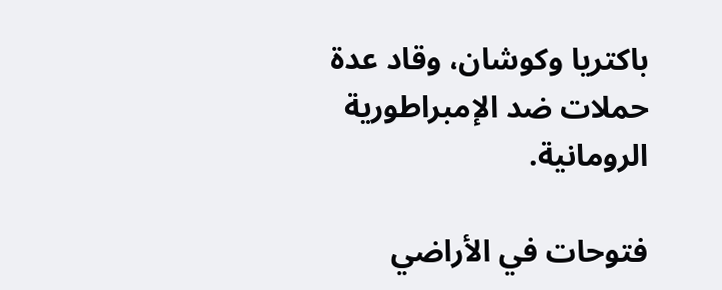باكتريا وكوشان، وقاد عدة حملات ضد الإمبراطورية الرومانية.

فتوحات في الأراضي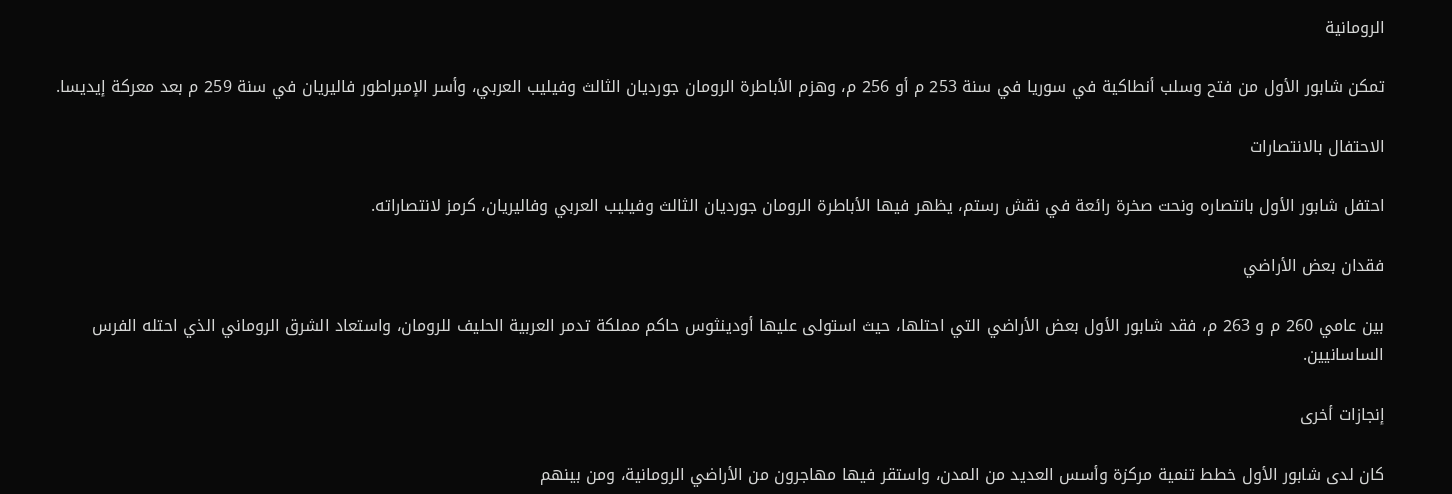الرومانية

تمكن شابور الأول من فتح وسلب أنطاكية في سوريا في سنة 253 م أو 256 م، وهزم الأباطرة الرومان جورديان الثالث وفيليب العربي، وأسر الإمبراطور فاليريان في سنة 259 م بعد معركة إيديسا.

الاحتفال بالانتصارات

احتفل شابور الأول بانتصاره ونحت صخرة رائعة في نقش رستم، يظهر فيها الأباطرة الرومان جورديان الثالث وفيليب العربي وفاليريان، كرمز لانتصاراته.

فقدان بعض الأراضي

بين عامي 260 م و 263 م، فقد شابور الأول بعض الأراضي التي احتلها، حيث استولى عليها أودينثوس حاكم مملكة تدمر العربية الحليف للرومان، واستعاد الشرق الروماني الذي احتله الفرس الساسانيين.

إنجازات أخرى

كان لدى شابور الأول خطط تنمية مركزة وأسس العديد من المدن، واستقر فيها مهاجرون من الأراضي الرومانية، ومن بينهم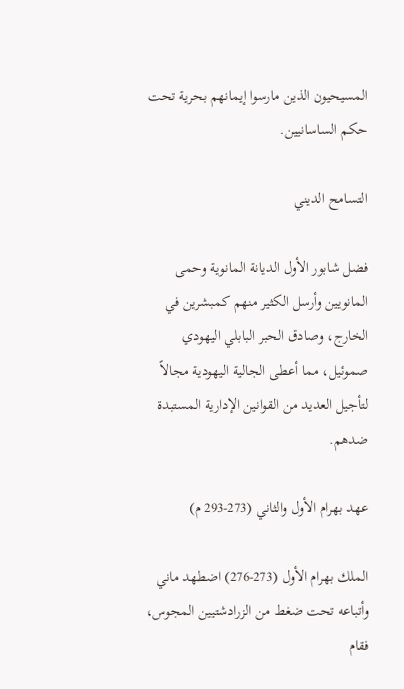المسيحيون الذين مارسوا إيمانهم بحرية تحت حكم الساسانيين.

التسامح الديني

فضل شابور الأول الديانة المانوية وحمى المانويين وأرسل الكثير منهم كمبشرين في الخارج، وصادق الحبر البابلي اليهودي صموئيل، مما أعطى الجالية اليهودية مجالاً لتأجيل العديد من القوانين الإدارية المستبدة ضدهم.

عهد بهرام الأول والثاني (273-293 م)

الملك بهرام الأول (273-276) اضطهد ماني وأتباعه تحت ضغط من الزرادشتيين المجوس، فقام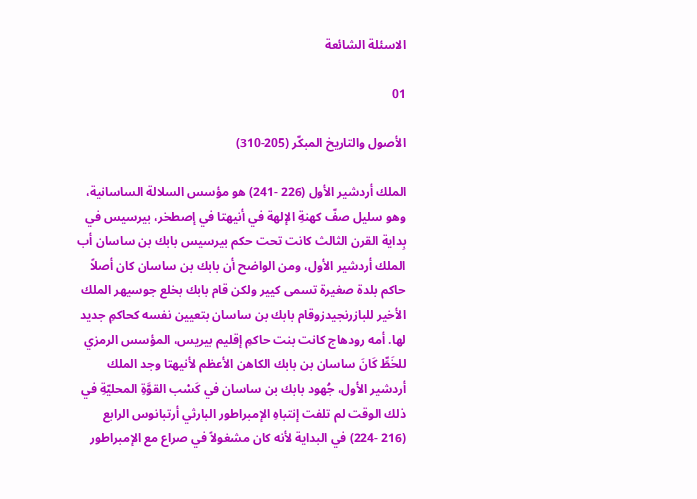الاسئلة الشائعة

01

الأصول والتاريخ المبكّر (205-310)

الملك أردشير الأول (226 -241) هو مؤسس السلالة الساسانية، وهو سليل صفّ كهنةِ الإلهة في أنيهتا في إصطخر، بيرسيس في بِداية القرن الثالث كانت تحت حكم بيرسيس بابك بن ساسان أب الملك أردشير الأول، ومن الواضح أن بابك بن ساسان كان أصلاً حاكم بلدة صغيرة تسمى كيير ولكن قام بابك بخلع جوسيهر الملك الأخير للبازرنجيدزوقام بابك بن ساسان بتعيين نفسه كحاكمِ جديد لها. أمه رودهاج كانت بنت حاكمِ إقليم بيريس، المؤسس الرمزي للخَطِّ كَانَ ساسان بن بابك الكاهن الأعظم لأنيهتا وجد الملك أردشير الأول، جُهود بابك بن ساسان في كَسْب القوَّةِ المحليّةِ في ذلك الوقت لم تلفت إنتباهِ الإمبراطور البارثي أرتبانوس الرابع (216 -224) في البداية لأنه كان مشغولاً في صراع مع الإمبراطور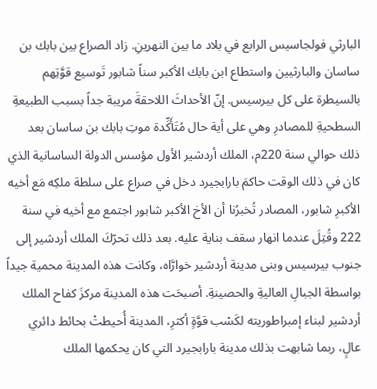البارثي فولجاسيس الرابع في بلاد ما بين النهرينِ. زاد الصراع بين بابك بن ساسان والبارثيين واستطاع ابن بابك الأكبر سناً شابور تَوسيع قوَّتِهم بالسيطرة على كل بيرسيس. إنّ الأحداثَ اللاحقةَ مريبة جداً بسبب الطبيعةِ السطحيةِ للمصادرِ وهي على أية حال مُتَأَكِّدة موتِ بابك بن ساسان بعد ذلك حوالي سنة 220م، الملك أردشير الأول مؤسس الدولة الساسانية الذي كان في ذلك الوقت حاكمَ بارابجيرد دخل في صراع على سلطة ملكِه مَع أخيه الأكبرِ شابور، المصادر تُخبرُنا أن الأخ الأكبر شابور اجتمع مع أخيه في سنة 222 وقُتِلَ عندما انهار سقف بناية عليه. بعد ذلك تحرّكَ الملك أردشير إلى جنوب بيرسيس وبنى مدينة أردشير خوارَّاه، وكانت هذه المدينة محمية جيداً بواسطة الجبالِ العاليةِ والحصينةِ. أصبحَت هذه المدينة مركزَ كفاح الملك أردشير لبناء إمبراطوريته لكَسْب قوَّةٍ أكثرِ، المدينة أُحيطتْ بحائط دائري عالٍ، ربما شابهت بذلك مدينة بارابجيرد التي كان يحكمها الملك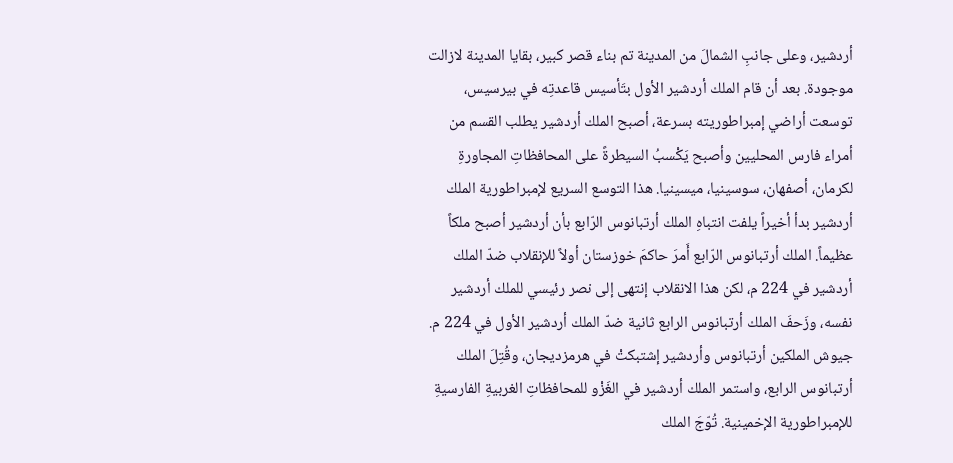أردشير، وعلى جانبِ الشمالَ من المدينة تم بناء قصر كبير، بقايا المدينة لازالت موجودة. بعد أن قام الملك أردشير الأول بتَأسيس قاعدتِه في بيرسيس، توسعت أراضي إمبراطوريته بسرعة، أصبح الملك أردشير يطلب القسم من أمراء فارس المحليين وأصبح يَكْسبُ السيطرةً على المحافظاتِ المجاورةِ لكرمان، أصفهان، سوسينيا، ميسينيا. هذا التوسع السريع لإمبراطورية الملك أردشير بدأ أخيراً يلفت انتباهِ الملك أرتبانوس الرّابع بأن أردشير أصبح ملكاً عظيماً. الملك أرتبانوس الرّابع أَمرَ حاكمَ خوزستان أولاً للإنقلاب ضدّ الملك أردشير في 224 م، لكن هذا الانقلاب إنتهى إلى نصر رئيسي للملك أردشير نفسه، وزَحفَ الملك أرتبانوس الرابع ثانية ضدّ الملك أردشير الأول في 224 م. جيوش الملكين أرتبانوس وأردشير إشتبكتْ في هرمزديجان، وقُتِلَ الملك أرتبانوس الرابع، واستمر الملك أردشير في الغَزْو للمحافظاتِ الغربيةِ الفارسيةِ للإمبراطورية الإخمينية. تُوّجَ الملك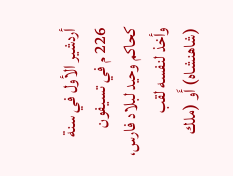أردشير الأول في سنة 226 م في تسيفون كحاكم وحيد لبلاد فارس، وأخذ لنفسه لقب (شاهنشاه) أَو (ملك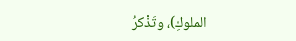الملوكِ)، وتَذْكرُ